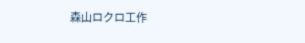森山ロクロ工作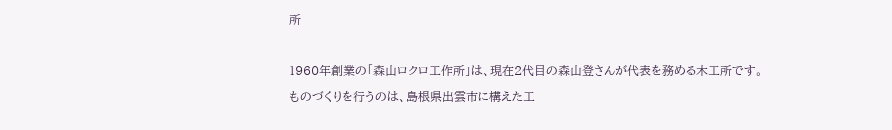所

1960年創業の「森山ロクロ工作所」は、現在2代目の森山登さんが代表を務める木工所です。
ものづくりを行うのは、島根県出雲市に構えた工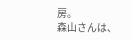房。
森山さんは、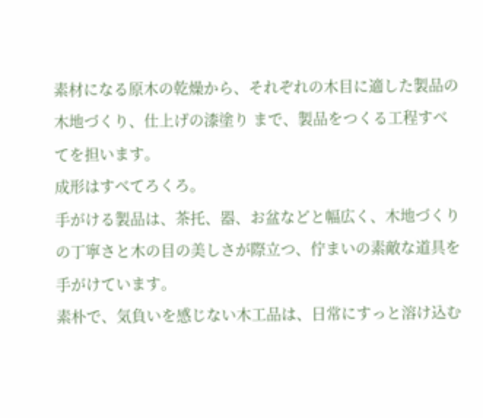素材になる原木の乾燥から、それぞれの木目に適した製品の木地づくり、仕上げの漆塗り まで、製品をつくる工程すべてを担います。
成形はすべてろくろ。
手がける製品は、茶托、器、お盆などと幅広く、木地づくりの丁寧さと木の目の美しさが際立つ、佇まいの素敵な道具を手がけています。
素朴で、気負いを感じない木工品は、日常にすっと溶け込む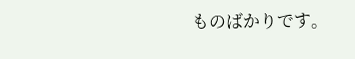ものばかりです。